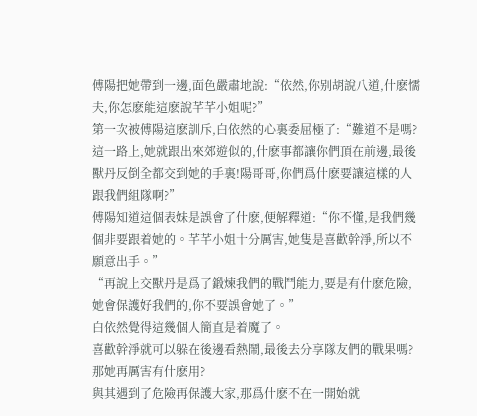傅陽把她帶到一邊,面色嚴肅地說:“依然,你别胡說八道,什麽懦夫,你怎麽能這麽說芊芊小姐呢?”
第一次被傅陽這麽訓斥,白依然的心裏委屈極了:“難道不是嗎?這一路上,她就跟出來郊遊似的,什麽事都讓你們頂在前邊,最後獸丹反倒全都交到她的手裏!陽哥哥,你們爲什麽要讓這樣的人跟我們組隊啊?”
傅陽知道這個表妹是誤會了什麽,便解釋道:“你不懂,是我們幾個非要跟着她的。芊芊小姐十分厲害,她隻是喜歡幹淨,所以不願意出手。”
“再說上交獸丹是爲了鍛煉我們的戰鬥能力,要是有什麽危險,她會保護好我們的,你不要誤會她了。”
白依然覺得這幾個人簡直是着魔了。
喜歡幹淨就可以躲在後邊看熱鬧,最後去分享隊友們的戰果嗎?
那她再厲害有什麽用?
與其遇到了危險再保護大家,那爲什麽不在一開始就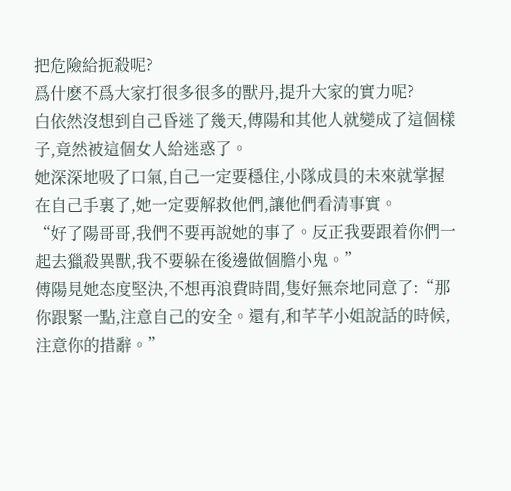把危險給扼殺呢?
爲什麽不爲大家打很多很多的獸丹,提升大家的實力呢?
白依然沒想到自己昏迷了幾天,傅陽和其他人就變成了這個樣子,竟然被這個女人給迷惑了。
她深深地吸了口氣,自己一定要穩住,小隊成員的未來就掌握在自己手裏了,她一定要解救他們,讓他們看清事實。
“好了陽哥哥,我們不要再說她的事了。反正我要跟着你們一起去獵殺異獸,我不要躲在後邊做個膽小鬼。”
傅陽見她态度堅決,不想再浪費時間,隻好無奈地同意了:“那你跟緊一點,注意自己的安全。還有,和芊芊小姐說話的時候,注意你的措辭。”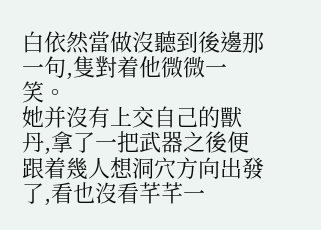白依然當做沒聽到後邊那一句,隻對着他微微一笑。
她并沒有上交自己的獸丹,拿了一把武器之後便跟着幾人想洞穴方向出發了,看也沒看芊芊一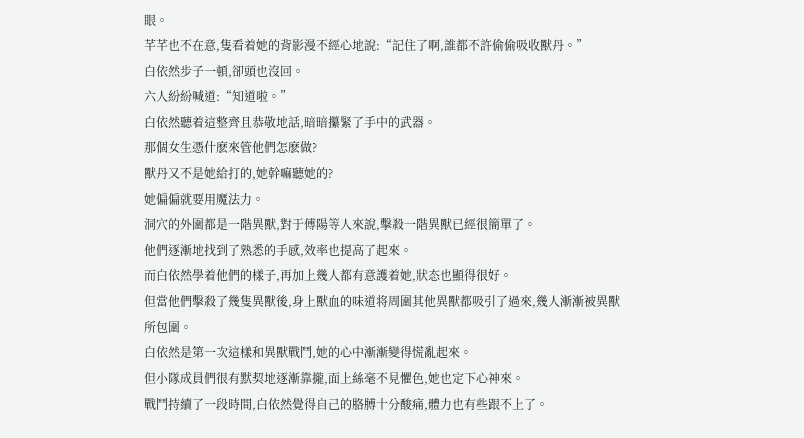眼。
芊芊也不在意,隻看着她的背影漫不經心地說:“記住了啊,誰都不許偷偷吸收獸丹。”
白依然步子一頓,卻頭也沒回。
六人紛紛喊道:“知道啦。”
白依然聽着這整齊且恭敬地話,暗暗攥緊了手中的武器。
那個女生憑什麽來管他們怎麽做?
獸丹又不是她給打的,她幹嘛聽她的?
她偏偏就要用魔法力。
洞穴的外圍都是一階異獸,對于傅陽等人來說,擊殺一階異獸已經很簡單了。
他們逐漸地找到了熟悉的手感,效率也提高了起來。
而白依然學着他們的樣子,再加上幾人都有意護着她,狀态也顯得很好。
但當他們擊殺了幾隻異獸後,身上獸血的味道将周圍其他異獸都吸引了過來,幾人漸漸被異獸所包圍。
白依然是第一次這樣和異獸戰鬥,她的心中漸漸變得慌亂起來。
但小隊成員們很有默契地逐漸靠攏,面上絲毫不見懼色,她也定下心神來。
戰鬥持續了一段時間,白依然覺得自己的胳膊十分酸痛,體力也有些跟不上了。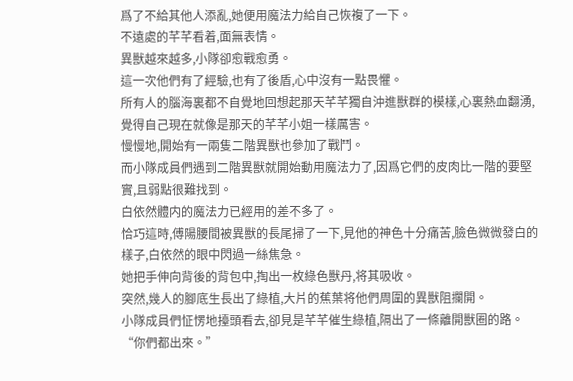爲了不給其他人添亂,她便用魔法力給自己恢複了一下。
不遠處的芊芊看着,面無表情。
異獸越來越多,小隊卻愈戰愈勇。
這一次他們有了經驗,也有了後盾,心中沒有一點畏懼。
所有人的腦海裏都不自覺地回想起那天芊芊獨自沖進獸群的模樣,心裏熱血翻湧,覺得自己現在就像是那天的芊芊小姐一樣厲害。
慢慢地,開始有一兩隻二階異獸也參加了戰鬥。
而小隊成員們遇到二階異獸就開始動用魔法力了,因爲它們的皮肉比一階的要堅實,且弱點很難找到。
白依然體内的魔法力已經用的差不多了。
恰巧這時,傅陽腰間被異獸的長尾掃了一下,見他的神色十分痛苦,臉色微微發白的樣子,白依然的眼中閃過一絲焦急。
她把手伸向背後的背包中,掏出一枚綠色獸丹,将其吸收。
突然,幾人的腳底生長出了綠植,大片的蕉葉将他們周圍的異獸阻攔開。
小隊成員們怔愣地擡頭看去,卻見是芊芊催生綠植,隔出了一條離開獸圈的路。
“你們都出來。”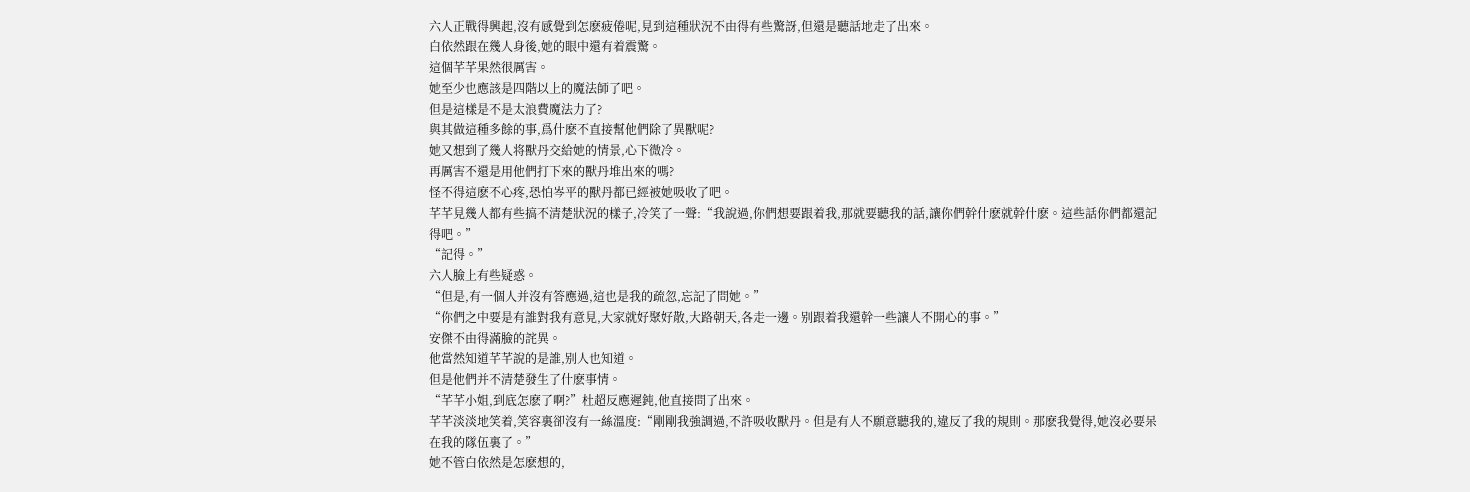六人正戰得興起,沒有感覺到怎麽疲倦呢,見到這種狀況不由得有些驚訝,但還是聽話地走了出來。
白依然跟在幾人身後,她的眼中還有着震驚。
這個芊芊果然很厲害。
她至少也應該是四階以上的魔法師了吧。
但是這樣是不是太浪費魔法力了?
與其做這種多餘的事,爲什麽不直接幫他們除了異獸呢?
她又想到了幾人将獸丹交給她的情景,心下微冷。
再厲害不還是用他們打下來的獸丹堆出來的嗎?
怪不得這麽不心疼,恐怕岑平的獸丹都已經被她吸收了吧。
芊芊見幾人都有些搞不清楚狀況的樣子,冷笑了一聲:“我說過,你們想要跟着我,那就要聽我的話,讓你們幹什麽就幹什麽。這些話你們都還記得吧。”
“記得。”
六人臉上有些疑惑。
“但是,有一個人并沒有答應過,這也是我的疏忽,忘記了問她。”
“你們之中要是有誰對我有意見,大家就好聚好散,大路朝天,各走一邊。别跟着我還幹一些讓人不開心的事。”
安傑不由得滿臉的詫異。
他當然知道芊芊說的是誰,别人也知道。
但是他們并不清楚發生了什麽事情。
“芊芊小姐,到底怎麽了啊?”杜超反應遲鈍,他直接問了出來。
芊芊淡淡地笑着,笑容裏卻沒有一絲溫度:“剛剛我強調過,不許吸收獸丹。但是有人不願意聽我的,違反了我的規則。那麽我覺得,她沒必要呆在我的隊伍裏了。”
她不管白依然是怎麽想的,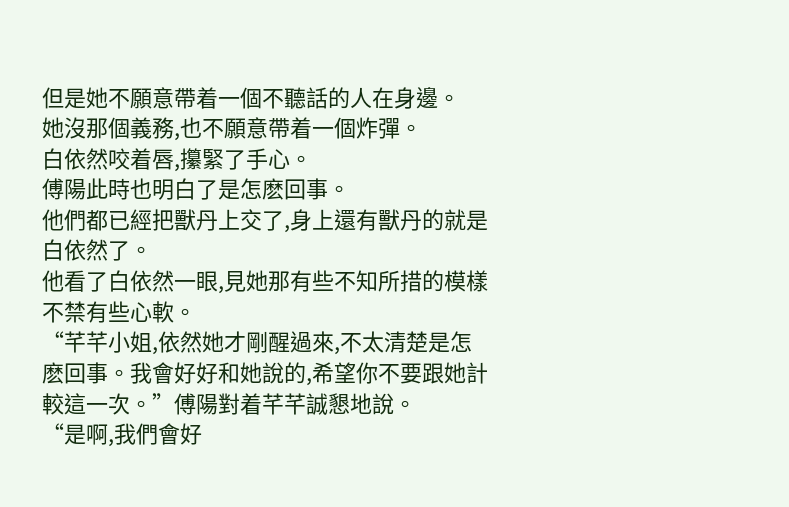但是她不願意帶着一個不聽話的人在身邊。
她沒那個義務,也不願意帶着一個炸彈。
白依然咬着唇,攥緊了手心。
傅陽此時也明白了是怎麽回事。
他們都已經把獸丹上交了,身上還有獸丹的就是白依然了。
他看了白依然一眼,見她那有些不知所措的模樣不禁有些心軟。
“芊芊小姐,依然她才剛醒過來,不太清楚是怎麽回事。我會好好和她說的,希望你不要跟她計較這一次。”傅陽對着芊芊誠懇地說。
“是啊,我們會好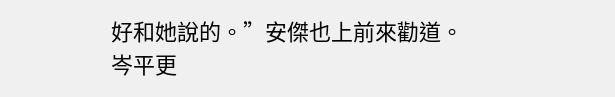好和她說的。”安傑也上前來勸道。
岑平更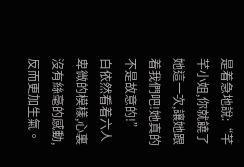是着急地說:“芊芊小姐,你就饒了她這一次,讓她跟着我們吧!她真的不是故意的!”
白依然看着六人卑微的模樣,心裏沒有絲毫的感動,反而更加生氣。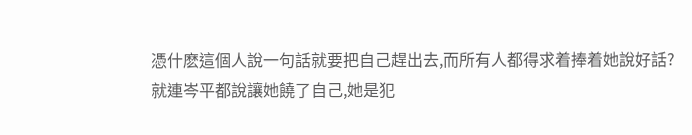憑什麽這個人說一句話就要把自己趕出去,而所有人都得求着捧着她說好話?
就連岑平都說讓她饒了自己,她是犯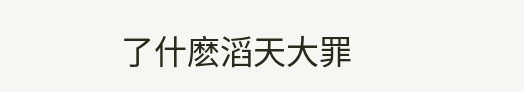了什麽滔天大罪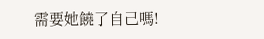需要她饒了自己嗎!